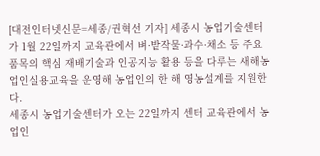[대전인터넷신문=세종/권혁선 기자] 세종시 농업기술센터가 1월 22일까지 교육관에서 벼·밭작물·과수·채소 등 주요 품목의 핵심 재배기술과 인공지능 활용 등을 다루는 새해농업인실용교육을 운영해 농업인의 한 해 영농설계를 지원한다.
세종시 농업기술센터가 오는 22일까지 센터 교육관에서 농업인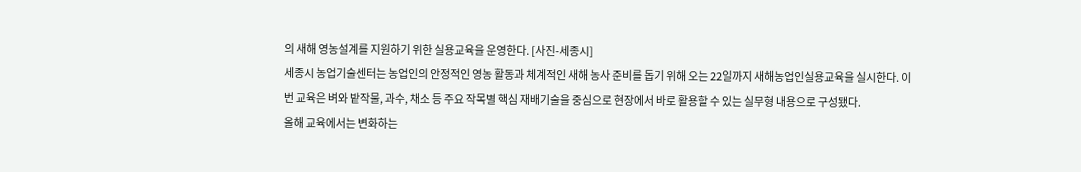의 새해 영농설계를 지원하기 위한 실용교육을 운영한다. [사진-세종시]
세종시 농업기술센터는 농업인의 안정적인 영농 활동과 체계적인 새해 농사 준비를 돕기 위해 오는 22일까지 새해농업인실용교육을 실시한다. 이번 교육은 벼와 밭작물, 과수, 채소 등 주요 작목별 핵심 재배기술을 중심으로 현장에서 바로 활용할 수 있는 실무형 내용으로 구성됐다.
올해 교육에서는 변화하는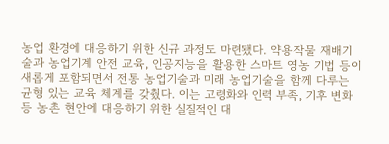농업 환경에 대응하기 위한 신규 과정도 마련됐다. 약용작물 재배기술과 농업기계 안전 교육, 인공지능을 활용한 스마트 영농 기법 등이 새롭게 포함되면서 전통 농업기술과 미래 농업기술을 함께 다루는 균형 있는 교육 체계를 갖췄다. 이는 고령화와 인력 부족, 기후 변화 등 농촌 현안에 대응하기 위한 실질적인 대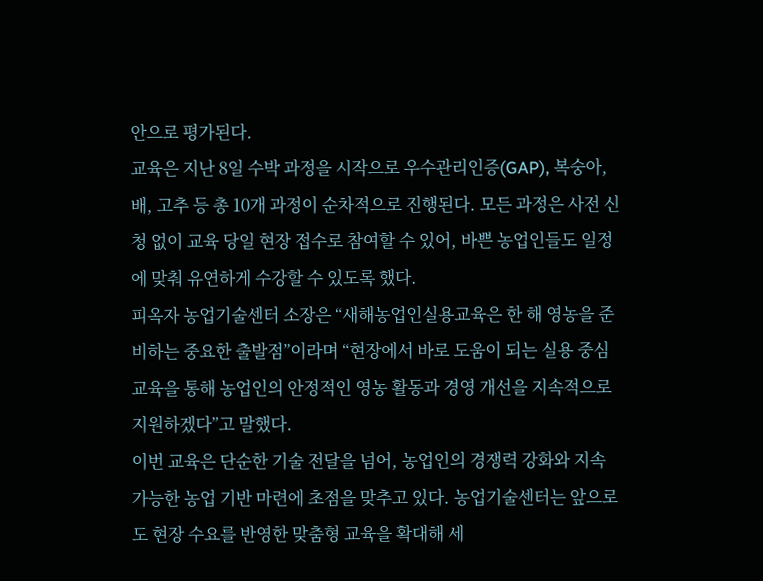안으로 평가된다.
교육은 지난 8일 수박 과정을 시작으로 우수관리인증(GAP), 복숭아, 배, 고추 등 총 10개 과정이 순차적으로 진행된다. 모든 과정은 사전 신청 없이 교육 당일 현장 접수로 참여할 수 있어, 바쁜 농업인들도 일정에 맞춰 유연하게 수강할 수 있도록 했다.
피옥자 농업기술센터 소장은 “새해농업인실용교육은 한 해 영농을 준비하는 중요한 출발점”이라며 “현장에서 바로 도움이 되는 실용 중심 교육을 통해 농업인의 안정적인 영농 활동과 경영 개선을 지속적으로 지원하겠다”고 말했다.
이번 교육은 단순한 기술 전달을 넘어, 농업인의 경쟁력 강화와 지속 가능한 농업 기반 마련에 초점을 맞추고 있다. 농업기술센터는 앞으로도 현장 수요를 반영한 맞춤형 교육을 확대해 세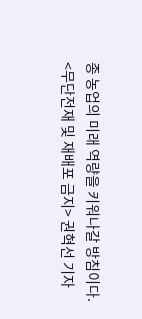종 농업의 미래 역량을 키워나갈 방침이다.
<무단전재 및 재배포 금지> 권혁선 기자